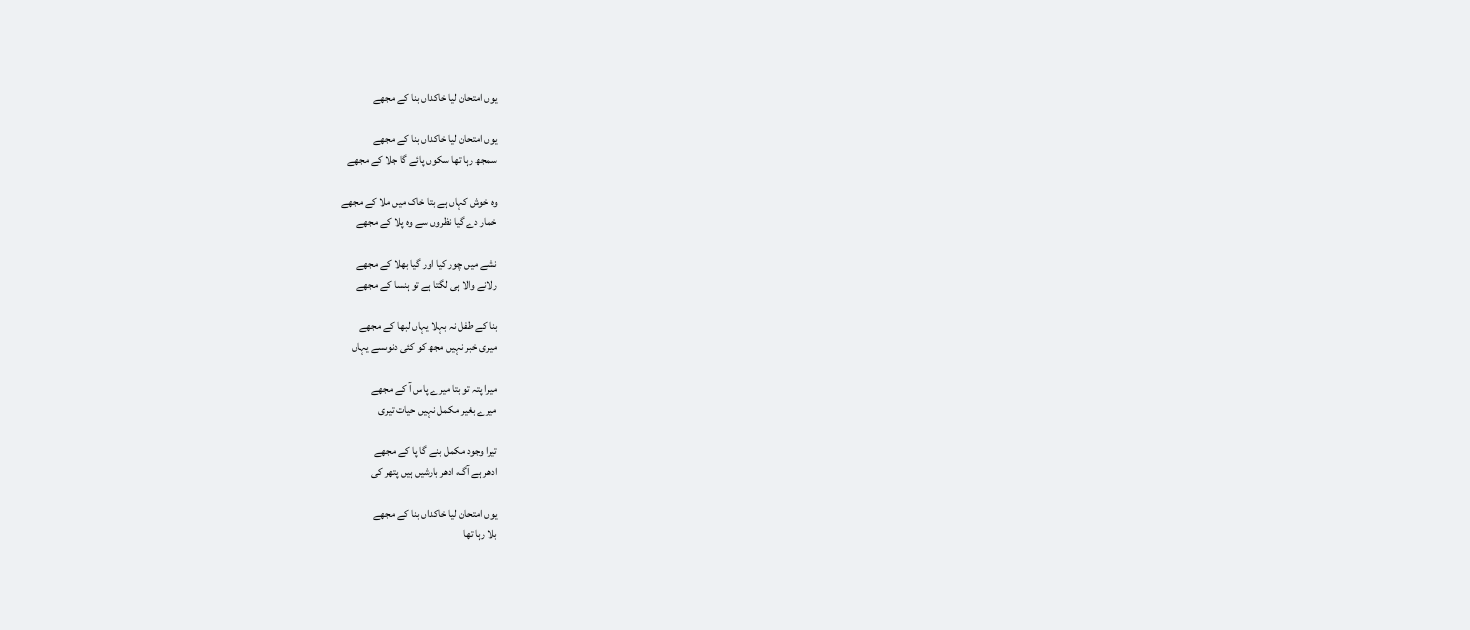یوں امتحان لیا خاکداں بنا کے مجھے

یوں امتحان لیا خاکداں بنا کے مجھے
سمجھ رہا تھا سکوں پائے گا جلا کے مجھے

وہ خوش کہاں ہے بتا خاک میں ملا کے مجھے
خمار دے گیا نظروں سے وہ پلا کے مجھے

نشے میں چور کیا اور گیا بھلا کے مجھے
رلانے والا ہی لگتا ہے تو ہنسا کے مجھے

بنا کے طفل نہ بہلا یہاں لبھا کے مجھے
میری خبر نہیں مجھ کو کئی دنوںسے یہاں

میرا پتہ تو بتا میرے پاس آ کے مجھے
میرے بغیر مکمل نہیں حیات تیری

تیرا وجود مکمل بنے گا پا کے مجھے
ادھر ہے آگ، ادھر بارشیں ہیں پتھر کی

یوں امتحان لیا خاکداں بنا کے مجھے
بلا رہا تھا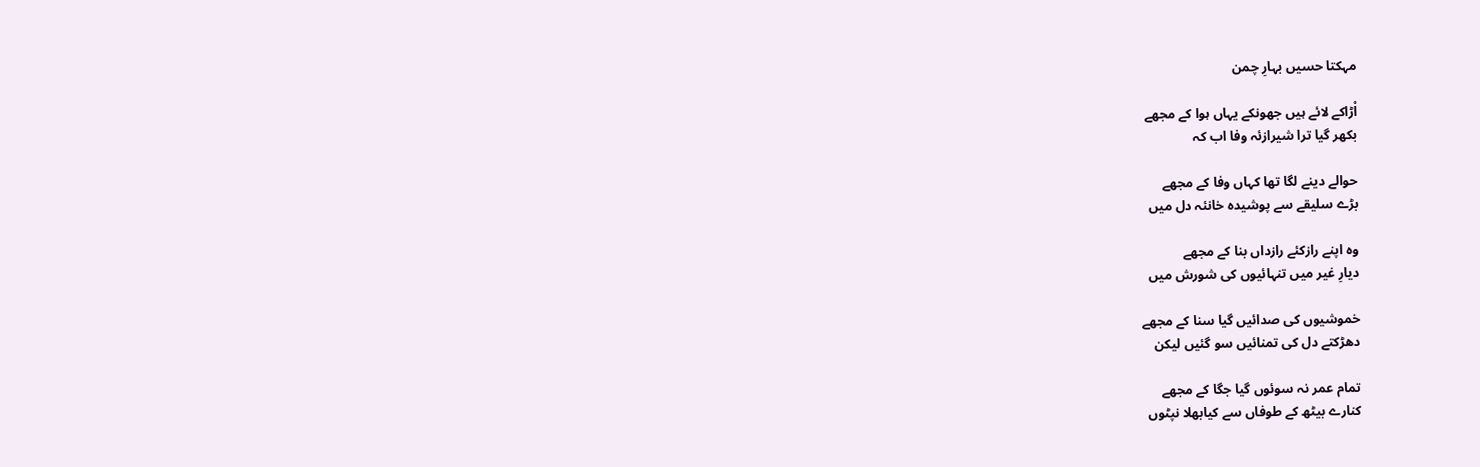مہکتا حسیں بہارِ چمن

اْڑاکے لائے ہیں جھونکے یہاں ہوا کے مجھے
بکھر گیا ترا شیرازئہ وفا اب کہ

حوالے دینے لگا تھا کہاں وفا کے مجھے
بڑے سلیقے سے پوشیدہ خانئہ دل میں

وہ اپنے رازکئے رازداں بنا کے مجھے
دیارِ غیر میں تنہائیوں کی شورش میں

خموشیوں کی صدائیں گیا سنا کے مجھے
دھڑکتے دل کی تمنائیں سو گئیں لیکن

تمام عمر نہ سوئوں گیا جگا کے مجھے
کنارے بیٹھ کے طوفاں سے کیابھلا نپٹوں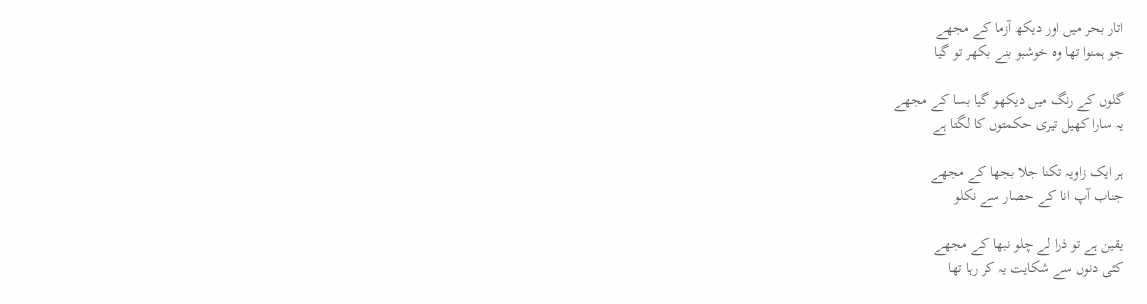اتار بحر میں اور دیکھ آزما کے مجھے
جو ہمنوا تھا وہ خوشبو بنے بکھر تو گیا

گلوں کے رنگ میں دیکھو گیا بسا کے مجھے
یہ سارا کھیل تیری حکمتوں کا لگتا ہے

ہر ایک زاویہ تکنا جلا بجھا کے مجھے
جناب آپ انا کے حصار سے نکلو

یقین ہے تو ذرا لے چلو نبھا کے مجھے
کئی دنوں سے شکایت یہ کر رہا تھا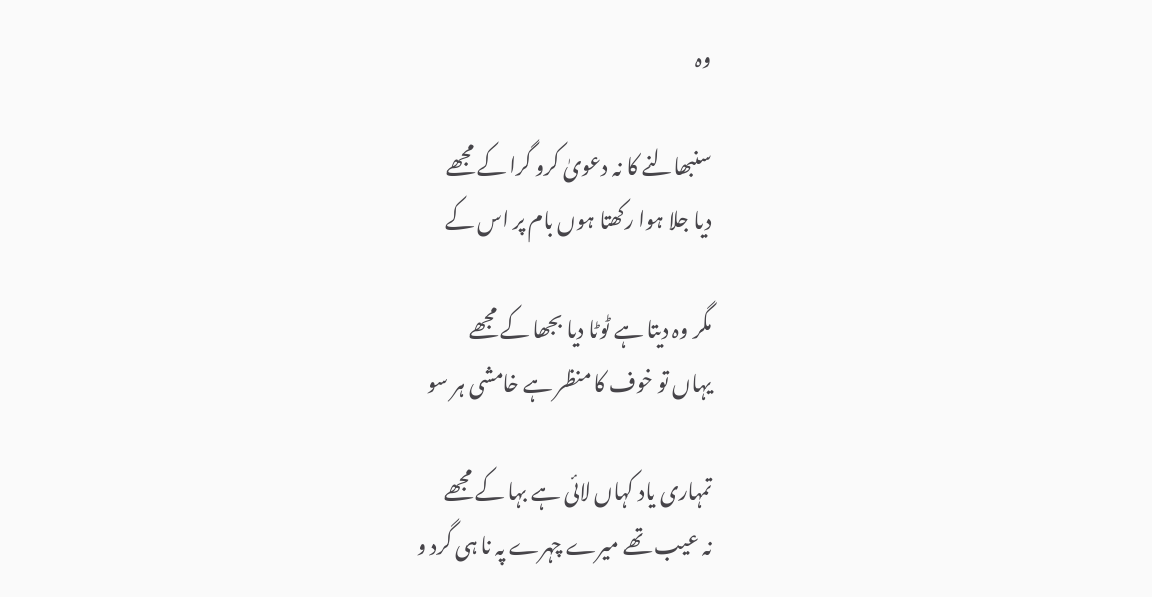وہ

سنبھالنے کا نہ دعویٰ کرو گرا کے مجھے
دیا جلا ہوا رکھتا ہوں بام پر اس کے

مگر وہ دیتا ہے ٹوٹا دیا بجھا کے مجھے
یہاں تو خوف کا منظر ہے خامشی ہر سو

تمہاری یاد کہاں لائی ہے بہا کے مجھے
نہ عیب تھے میرے چہرے پہ نا ہی گرد و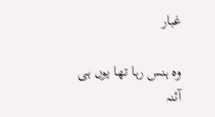غبار

وہ ہنس رہا تھا یوں ہی آئنہ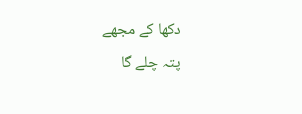دکھا کے مجھے
پتہ چلے گا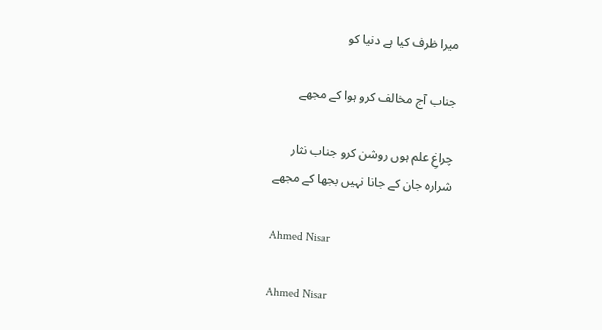میرا ظرف کیا ہے دنیا کو

جناب آج مخالف کرو ہوا کے مجھے

چراغِ علم ہوں روشن کرو جناب نثار
شرارہ جان کے جانا نہیں بجھا کے مجھے

Ahmed Nisar

Ahmed Nisar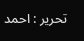تحریر : احمد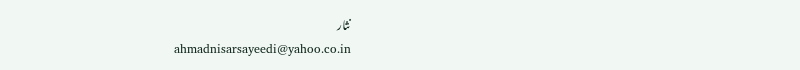نثار
ahmadnisarsayeedi@yahoo.co.in